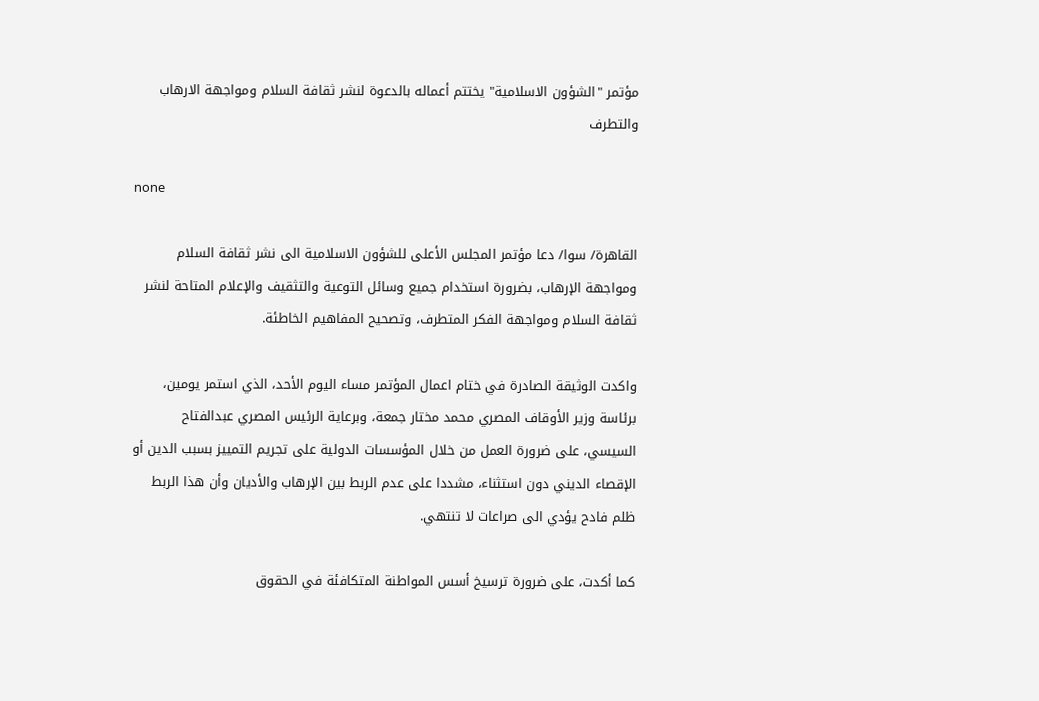مؤتمر "الشؤون الاسلامية" يختتم أعماله بالدعوة لنشر ثقافة السلام ومواجهة الارهاب والتطرف

none

القاهرة/ سوا/ دعا مؤتمر المجلس الأعلى للشؤون الاسلامية الى نشر ثقافة السلام ومواجهة الإرهاب، بضرورة استخدام جميع وسائل التوعية والتثقيف والإعلام المتاحة لنشر ثقافة السلام ومواجهة الفكر المتطرف، وتصحيح المفاهيم الخاطئة.

واكدت الوثيقة الصادرة في ختام اعمال المؤتمر مساء اليوم الأحد، الذي استمر يومين، برئاسة وزير الأوقاف المصري محمد مختار جمعة، وبرعاية الرئيس المصري عبدالفتاح السيسي، على ضرورة العمل من خلال المؤسسات الدولية على تجريم التمييز بسبب الدين أو الإقصاء الديني دون استثناء، مشددا على عدم الربط بين الإرهاب والأديان وأن هذا الربط ظلم فادح يؤدي الى صراعات لا تنتهي.

كما أكدت، على ضرورة ترسيخ أسس المواطنة المتكافئة في الحقوق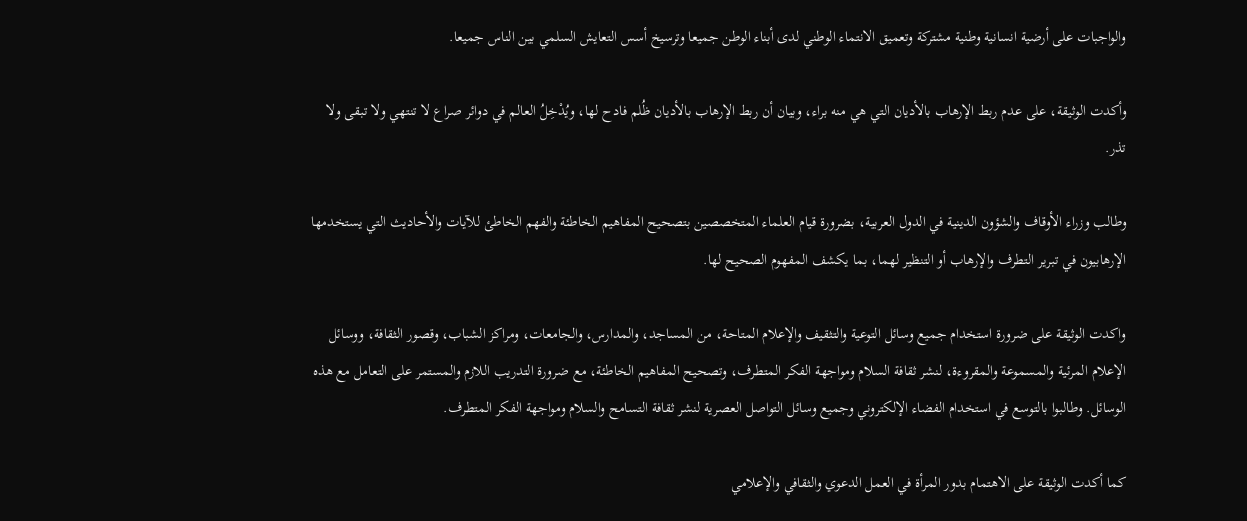والواجبات على أرضية انسانية وطنية مشتركة وتعميق الانتماء الوطني لدى أبناء الوطن جميعا وترسيخ أسس التعايش السلمي بين الناس جميعا.

وأكدت الوثيقة، على عدم ربط الإرهاب بالأديان التي هي منه براء، وبيان أن ربط الإرهاب بالأديان ظُلم فادح لها، ويُدْخِلُ العالم في دوائر صراع لا تنتهي ولا تبقى ولا تذر.

وطالب وزراء الأوقاف والشؤون الدينية في الدول العربية، بضرورة قيام العلماء المتخصصين بتصحيح المفاهيم الخاطئة والفهم الخاطئ للآيات والأحاديث التي يستخدمها الإرهابيون في تبرير التطرف والإرهاب أو التنظير لهما، بما يكشف المفهوم الصحيح لها.

واكدت الوثيقة على ضرورة استخدام جميع وسائل التوعية والتثقيف والإعلام المتاحة، من المساجد، والمدارس، والجامعات، ومراكز الشباب، وقصور الثقافة، ووسائل الإعلام المرئية والمسموعة والمقروءة، لنشر ثقافة السلام ومواجهة الفكر المتطرف، وتصحيح المفاهيم الخاطئة، مع ضرورة التدريب اللازم والمستمر على التعامل مع هذه الوسائل. وطالبوا بالتوسع في استخدام الفضاء الإلكتروني وجميع وسائل التواصل العصرية لنشر ثقافة التسامح والسلام ومواجهة الفكر المتطرف.

كما أكدت الوثيقة على الاهتمام بدور المرأة في العمل الدعوي والثقافي والإعلامي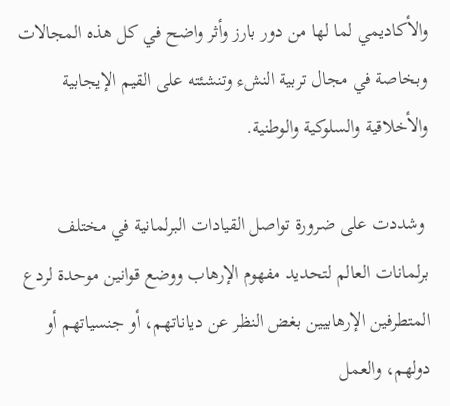والأكاديمي لما لها من دور بارز وأثر واضح في كل هذه المجالات وبخاصة في مجال تربية النشء وتنشئته على القيم الإيجابية والأخلاقية والسلوكية والوطنية.

 وشددت على ضرورة تواصل القيادات البرلمانية في مختلف برلمانات العالم لتحديد مفهوم الإرهاب ووضع قوانين موحدة لردع المتطرفين الإرهابيين بغض النظر عن دياناتهم، أو جنسياتهم أو دولهم، والعمل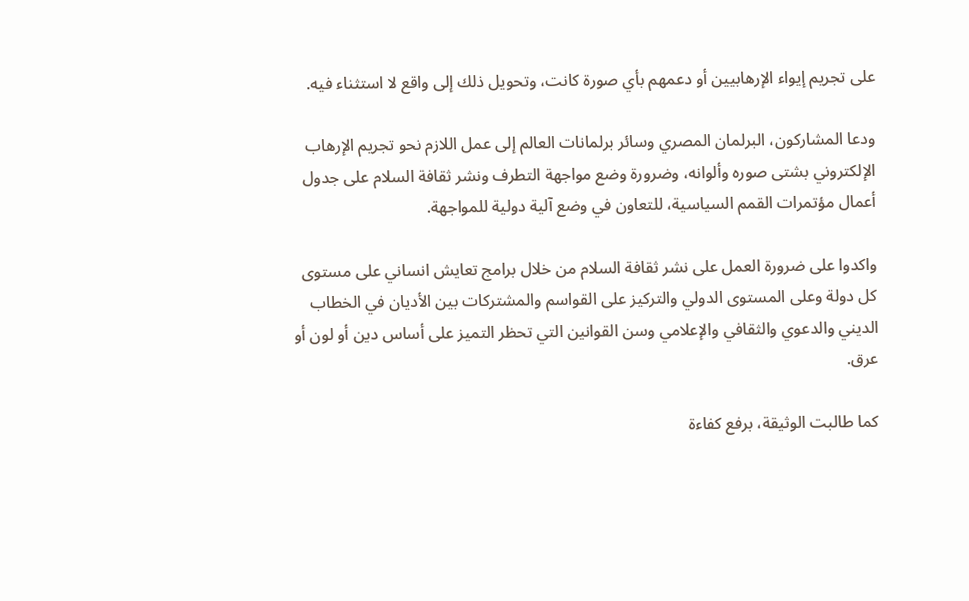على تجريم إيواء الإرهابيين أو دعمهم بأي صورة كانت، وتحويل ذلك إلى واقع لا استثناء فيه.

ودعا المشاركون، البرلمان المصري وسائر برلمانات العالم إلى عمل اللازم نحو تجريم الإرهاب الإلكتروني بشتى صوره وألوانه، وضرورة وضع مواجهة التطرف ونشر ثقافة السلام على جدول أعمال مؤتمرات القمم السياسية، للتعاون في وضع آلية دولية للمواجهة.

واكدوا على ضرورة العمل على نشر ثقافة السلام من خلال برامج تعايش انساني على مستوى كل دولة وعلى المستوى الدولي والتركيز على القواسم والمشتركات بين الأديان في الخطاب الديني والدعوي والثقافي والإعلامي وسن القوانين التي تحظر التميز على أساس دين أو لون أو عرق.

كما طالبت الوثيقة، برفع كفاءة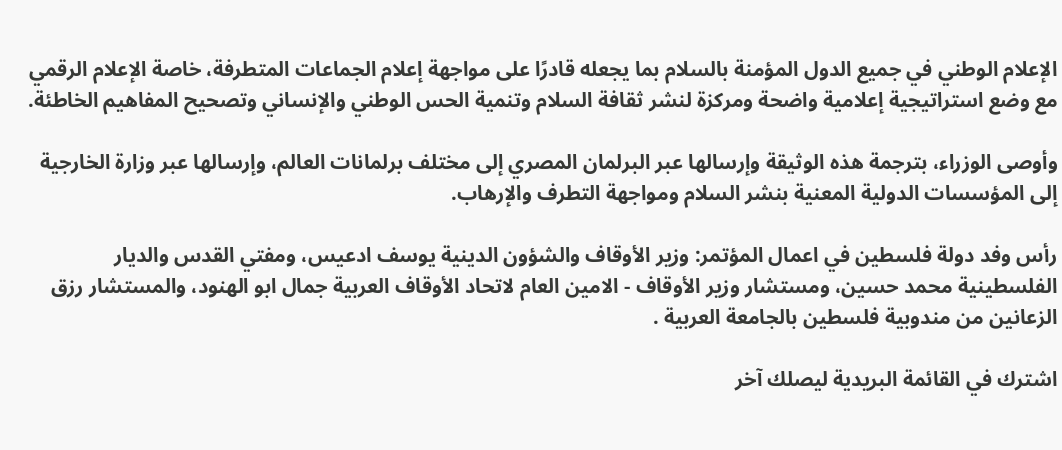الإعلام الوطني في جميع الدول المؤمنة بالسلام بما يجعله قادرًا على مواجهة إعلام الجماعات المتطرفة، خاصة الإعلام الرقمي مع وضع استراتيجية إعلامية واضحة ومركزة لنشر ثقافة السلام وتنمية الحس الوطني والإنساني وتصحيح المفاهيم الخاطئة.

وأوصى الوزراء، بترجمة هذه الوثيقة وإرسالها عبر البرلمان المصري إلى مختلف برلمانات العالم، وإرسالها عبر وزارة الخارجية إلى المؤسسات الدولية المعنية بنشر السلام ومواجهة التطرف والإرهاب.

رأس وفد دولة فلسطين في اعمال المؤتمر: وزير الأوقاف والشؤون الدينية يوسف ادعيس، ومفتي القدس والديار الفلسطينية محمد حسين، ومستشار وزير الأوقاف - الامين العام لاتحاد الأوقاف العربية جمال ابو الهنود، والمستشار رزق الزعانين من مندوبية فلسطين بالجامعة العربية .

اشترك في القائمة البريدية ليصلك آخر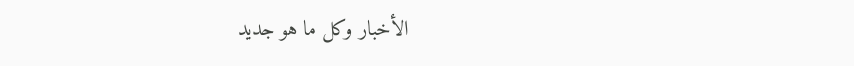الأخبار وكل ما هو جديد